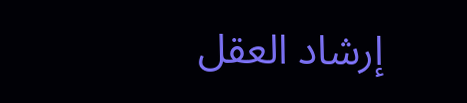إرشاد العقل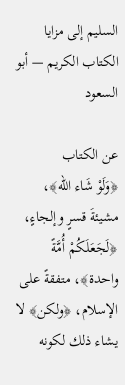السليم إلى مزايا الكتاب الكريم — أبو السعود

عن الكتاب
﴿وَلَوْ شَاء الله﴾، مشيئةَ قسرٍ وإلجاءٍ، ﴿لَجَعَلَكُمْ أُمَّةً واحدة﴾، متفقةً على الإسلام، ﴿ولكن﴾ لا يشاء ذلك لكونه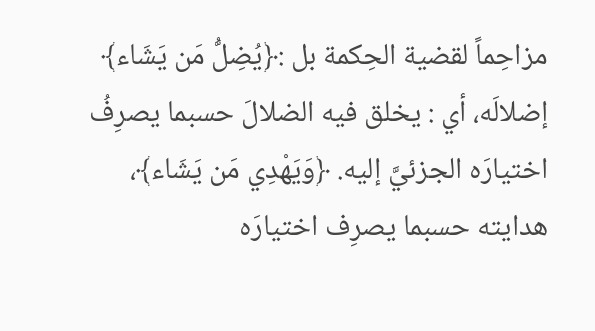مزاحِماً لقضية الحِكمة بل :﴿يُضِلُّ مَن يَشَاء﴾ إضلالَه، أي : يخلق فيه الضلالَ حسبما يصرِفُ اختيارَه الجزئيَّ إليه. ﴿وَيَهْدِي مَن يَشَاء﴾، هدايته حسبما يصرِف اختيارَه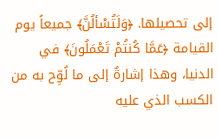إلى تحصيلها. ﴿وَلَتُسْألُنَّ﴾ جميعاً يوم القيامة ﴿عَمَّا كُنتُمْ تَعْمَلُونَ﴾ في الدنيا، وهذا إشارةٌ إلى ما لُوِّح به من الكسب الذي عليه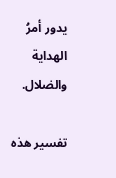يدور أمرُ الهداية والضلال.

تفسير هذه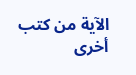الآية من كتب أخرى